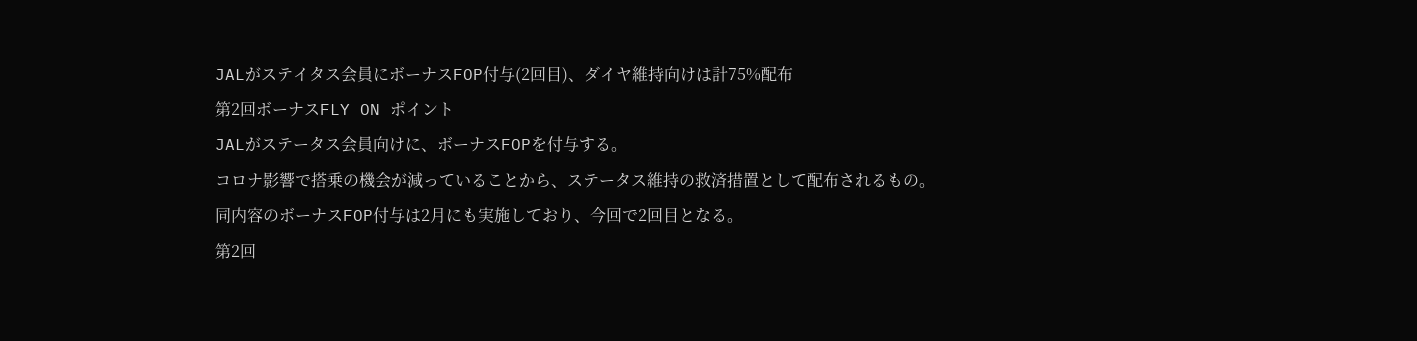JALがステイタス会員にボーナスFOP付与(2回目)、ダイヤ維持向けは計75%配布
第2回ボーナスFLY ON ポイント
JALがステータス会員向けに、ボーナスFOPを付与する。
コロナ影響で搭乗の機会が減っていることから、ステータス維持の救済措置として配布されるもの。
同内容のボーナスFOP付与は2月にも実施しており、今回で2回目となる。
第2回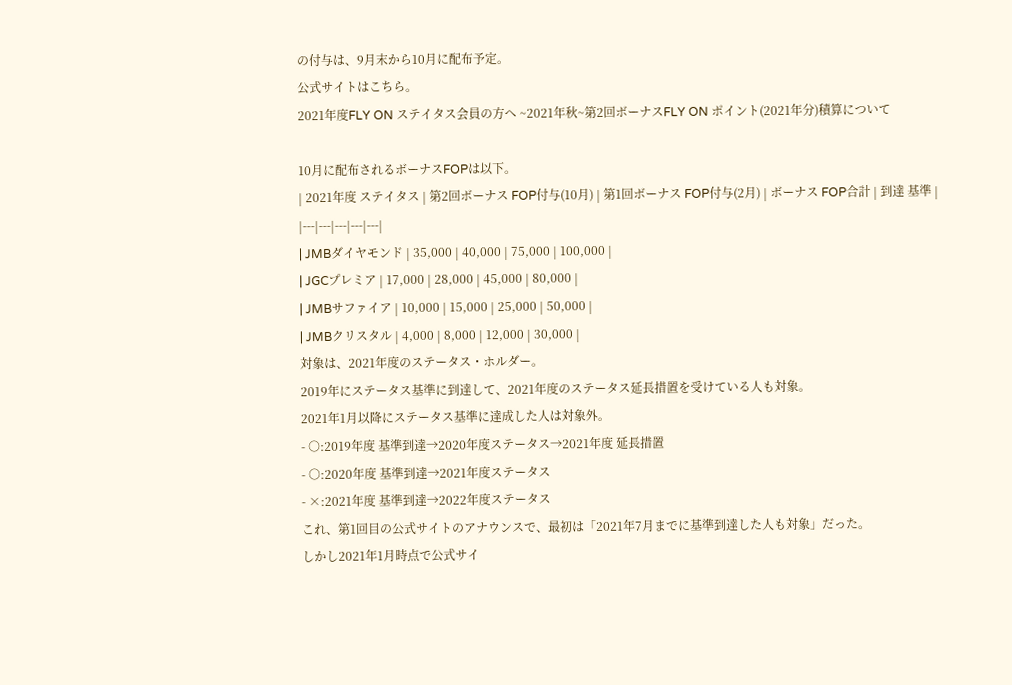の付与は、9月末から10月に配布予定。
公式サイトはこちら。
2021年度FLY ON ステイタス会員の方へ ~2021年秋~第2回ボーナスFLY ON ポイント(2021年分)積算について

10月に配布されるボーナスFOPは以下。
| 2021年度 ステイタス | 第2回ボーナス FOP付与(10月) | 第1回ボーナス FOP付与(2月) | ボーナス FOP合計 | 到達 基準 |
|---|---|---|---|---|
| JMBダイヤモンド | 35,000 | 40,000 | 75,000 | 100,000 |
| JGCプレミア | 17,000 | 28,000 | 45,000 | 80,000 |
| JMBサファイア | 10,000 | 15,000 | 25,000 | 50,000 |
| JMBクリスタル | 4,000 | 8,000 | 12,000 | 30,000 |
対象は、2021年度のステータス・ホルダー。
2019年にステータス基準に到達して、2021年度のステータス延長措置を受けている人も対象。
2021年1月以降にステータス基準に達成した人は対象外。
- ○:2019年度 基準到達→2020年度ステータス→2021年度 延長措置
- ○:2020年度 基準到達→2021年度ステータス
- ×:2021年度 基準到達→2022年度ステータス
これ、第1回目の公式サイトのアナウンスで、最初は「2021年7月までに基準到達した人も対象」だった。
しかし2021年1月時点で公式サイ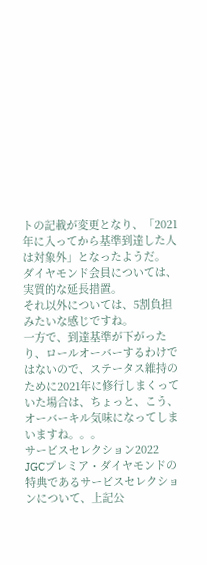トの記載が変更となり、「2021年に入ってから基準到達した人は対象外」となったようだ。
ダイヤモンド会員については、実質的な延長措置。
それ以外については、5割負担みたいな感じですね。
一方で、到達基準が下がったり、ロールオーバーするわけではないので、ステータス維持のために2021年に修行しまくっていた場合は、ちょっと、こう、オーバーキル気味になってしまいますね。。。
サービスセレクション2022
JGCプレミア・ダイヤモンドの特典であるサービスセレクションについて、上記公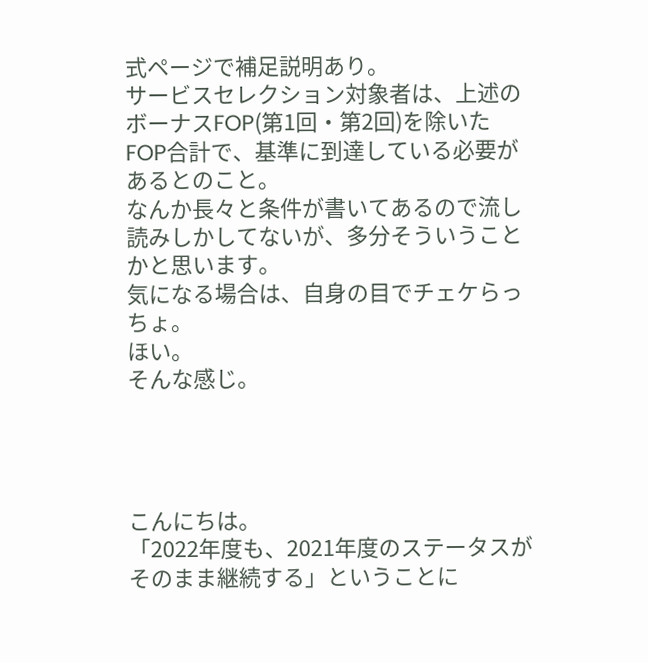式ページで補足説明あり。
サービスセレクション対象者は、上述のボーナスFOP(第1回・第2回)を除いたFOP合計で、基準に到達している必要があるとのこと。
なんか長々と条件が書いてあるので流し読みしかしてないが、多分そういうことかと思います。
気になる場合は、自身の目でチェケらっちょ。
ほい。
そんな感じ。




こんにちは。
「2022年度も、2021年度のステータスがそのまま継続する」ということに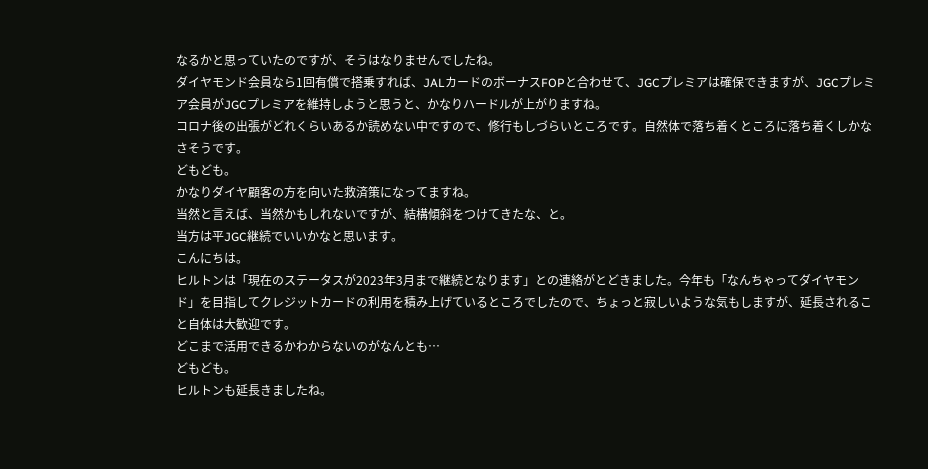なるかと思っていたのですが、そうはなりませんでしたね。
ダイヤモンド会員なら1回有償で搭乗すれば、JALカードのボーナスFOPと合わせて、JGCプレミアは確保できますが、JGCプレミア会員がJGCプレミアを維持しようと思うと、かなりハードルが上がりますね。
コロナ後の出張がどれくらいあるか読めない中ですので、修行もしづらいところです。自然体で落ち着くところに落ち着くしかなさそうです。
どもども。
かなりダイヤ顧客の方を向いた救済策になってますね。
当然と言えば、当然かもしれないですが、結構傾斜をつけてきたな、と。
当方は平JGC継続でいいかなと思います。
こんにちは。
ヒルトンは「現在のステータスが2023年3月まで継続となります」との連絡がとどきました。今年も「なんちゃってダイヤモンド」を目指してクレジットカードの利用を積み上げているところでしたので、ちょっと寂しいような気もしますが、延長されること自体は大歓迎です。
どこまで活用できるかわからないのがなんとも…
どもども。
ヒルトンも延長きましたね。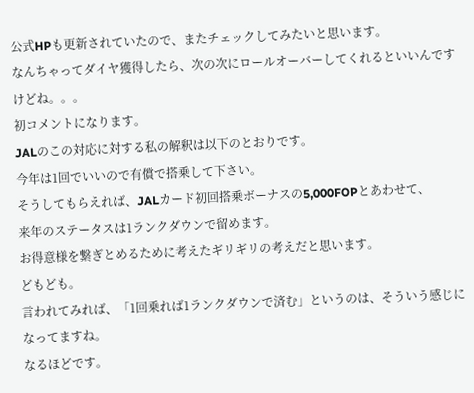公式HPも更新されていたので、またチェックしてみたいと思います。
なんちゃってダイヤ獲得したら、次の次にロールオーバーしてくれるといいんですけどね。。。
初コメントになります。
JALのこの対応に対する私の解釈は以下のとおりです。
今年は1回でいいので有償で搭乗して下さい。
そうしてもらえれば、JALカード初回搭乗ボーナスの5,000FOPとあわせて、
来年のステータスは1ランクダウンで留めます。
お得意様を繋ぎとめるために考えたギリギリの考えだと思います。
どもども。
言われてみれば、「1回乗れば1ランクダウンで済む」というのは、そういう感じになってますね。
なるほどです。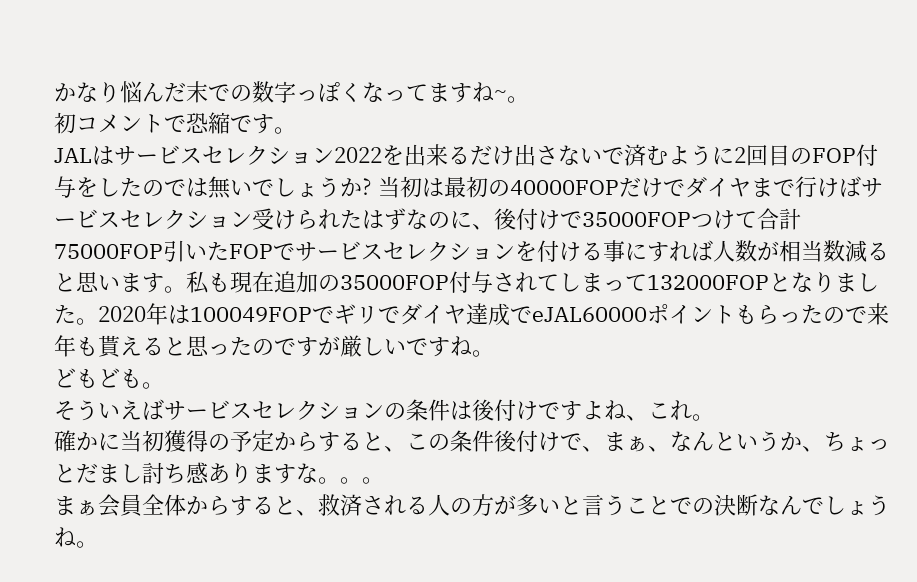かなり悩んだ末での数字っぽくなってますね~。
初コメントで恐縮です。
JALはサービスセレクション2022を出来るだけ出さないで済むように2回目のFOP付与をしたのでは無いでしょうか? 当初は最初の40000FOPだけでダイヤまで行けばサービスセレクション受けられたはずなのに、後付けで35000FOPつけて合計75000FOP引いたFOPでサービスセレクションを付ける事にすれば人数が相当数減ると思います。私も現在追加の35000FOP付与されてしまって132000FOPとなりました。2020年は100049FOPでギリでダイヤ達成でeJAL60000ポイントもらったので来年も貰えると思ったのですが厳しいですね。
どもども。
そういえばサービスセレクションの条件は後付けですよね、これ。
確かに当初獲得の予定からすると、この条件後付けで、まぁ、なんというか、ちょっとだまし討ち感ありますな。。。
まぁ会員全体からすると、救済される人の方が多いと言うことでの決断なんでしょうね。